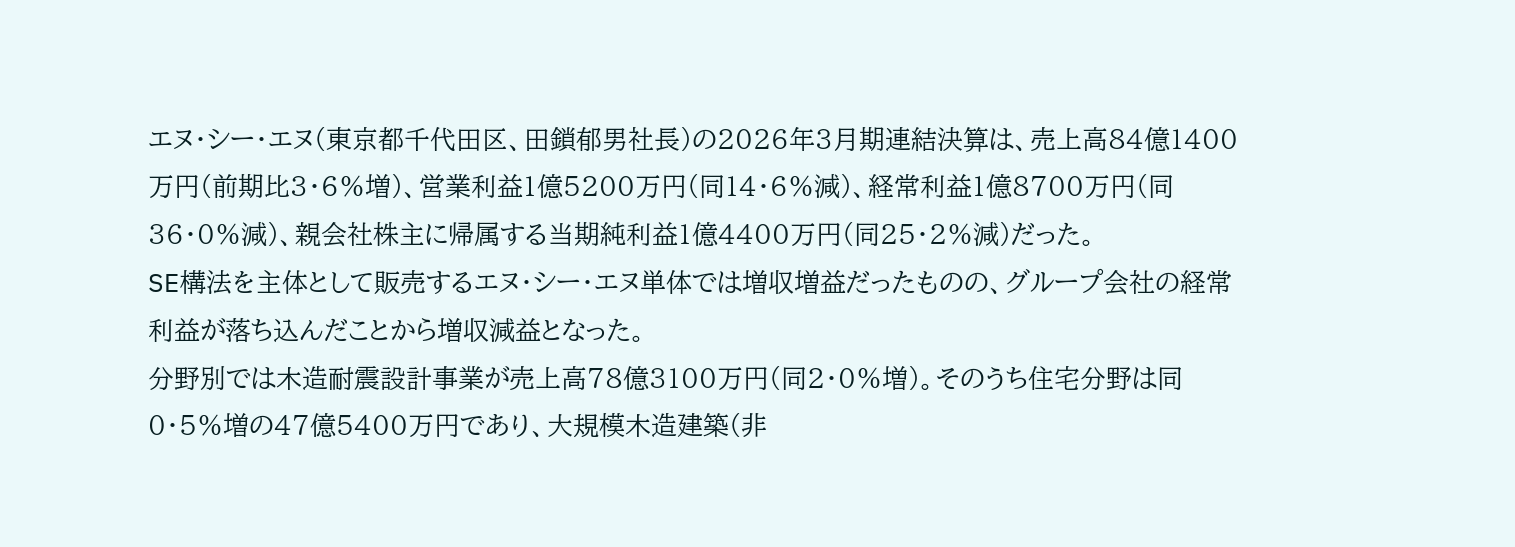エヌ・シー・エヌ(東京都千代田区、田鎖郁男社長)の2026年3月期連結決算は、売上高84億1400万円(前期比3・6%増)、営業利益1億5200万円(同14・6%減)、経常利益1億8700万円(同36・0%減)、親会社株主に帰属する当期純利益1億4400万円(同25・2%減)だった。
SE構法を主体として販売するエヌ・シー・エヌ単体では増収増益だったものの、グループ会社の経常利益が落ち込んだことから増収減益となった。
分野別では木造耐震設計事業が売上高78億3100万円(同2・0%増)。そのうち住宅分野は同0・5%増の47億5400万円であり、大規模木造建築(非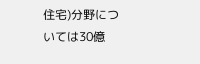住宅)分野については30億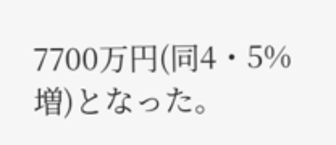7700万円(同4・5%増)となった。